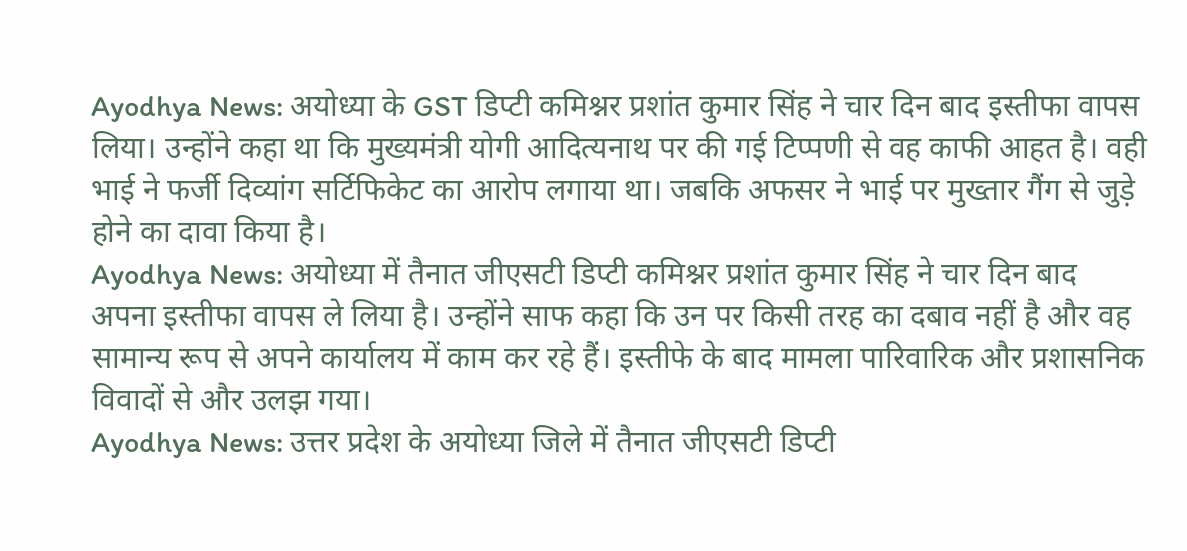Ayodhya News: अयोध्या के GST डिप्टी कमिश्नर प्रशांत कुमार सिंह ने चार दिन बाद इस्तीफा वापस लिया। उन्होंने कहा था कि मुख्यमंत्री योगी आदित्यनाथ पर की गई टिप्पणी से वह काफी आहत है। वही भाई ने फर्जी दिव्यांग सर्टिफिकेट का आरोप लगाया था। जबकि अफसर ने भाई पर मुख्तार गैंग से जुड़े होने का दावा किया है।
Ayodhya News: अयोध्या में तैनात जीएसटी डिप्टी कमिश्नर प्रशांत कुमार सिंह ने चार दिन बाद अपना इस्तीफा वापस ले लिया है। उन्होंने साफ कहा कि उन पर किसी तरह का दबाव नहीं है और वह सामान्य रूप से अपने कार्यालय में काम कर रहे हैं। इस्तीफे के बाद मामला पारिवारिक और प्रशासनिक विवादों से और उलझ गया।
Ayodhya News: उत्तर प्रदेश के अयोध्या जिले में तैनात जीएसटी डिप्टी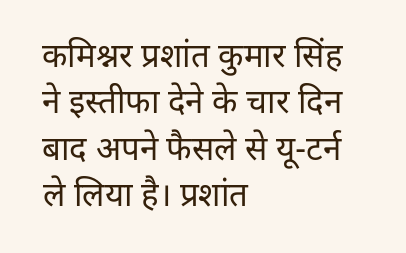कमिश्नर प्रशांत कुमार सिंह ने इस्तीफा देने के चार दिन बाद अपने फैसले से यू-टर्न ले लिया है। प्रशांत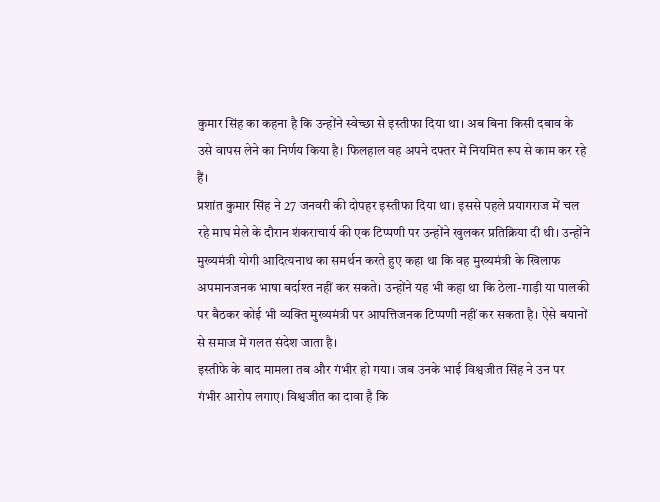कुमार सिंह का कहना है कि उन्होंने स्वेच्छा से इस्तीफा दिया था। अब बिना किसी दबाव के उसे वापस लेने का निर्णय किया है। फिलहाल वह अपने दफ्तर में नियमित रूप से काम कर रहे हैं।
प्रशांत कुमार सिंह ने 27 जनवरी की दोपहर इस्तीफा दिया था। इससे पहले प्रयागराज में चल रहे माघ मेले के दौरान शंकराचार्य की एक टिप्पणी पर उन्होंने खुलकर प्रतिक्रिया दी थी। उन्होंने मुख्यमंत्री योगी आदित्यनाथ का समर्थन करते हुए कहा था कि वह मुख्यमंत्री के खिलाफ अपमानजनक भाषा बर्दाश्त नहीं कर सकते। उन्होंने यह भी कहा था कि ठेला-गाड़ी या पालकी पर बैठकर कोई भी व्यक्ति मुख्यमंत्री पर आपत्तिजनक टिप्पणी नहीं कर सकता है। ऐसे बयानों से समाज में गलत संदेश जाता है।
इस्तीफे के बाद मामला तब और गंभीर हो गया। जब उनके भाई विश्वजीत सिंह ने उन पर गंभीर आरोप लगाए। विश्वजीत का दावा है कि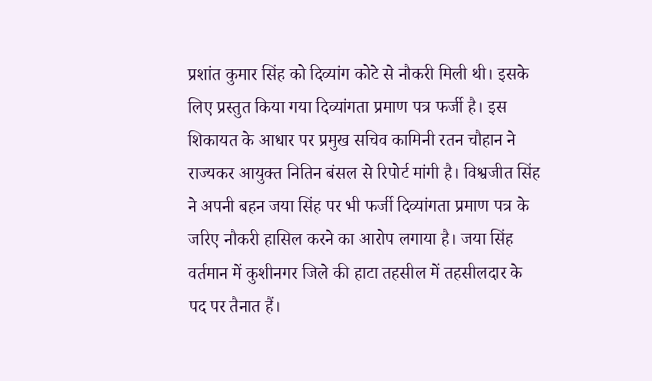प्रशांत कुमार सिंह को दिव्यांग कोटे से नौकरी मिली थी। इसके लिए प्रस्तुत किया गया दिव्यांगता प्रमाण पत्र फर्जी है। इस शिकायत के आधार पर प्रमुख सचिव कामिनी रतन चौहान ने राज्यकर आयुक्त नितिन बंसल से रिपोर्ट मांगी है। विश्वजीत सिंह ने अपनी बहन जया सिंह पर भी फर्जी दिव्यांगता प्रमाण पत्र के जरिए नौकरी हासिल करने का आरोप लगाया है। जया सिंह वर्तमान में कुशीनगर जिले की हाटा तहसील में तहसीलदार के पद पर तैनात हैं।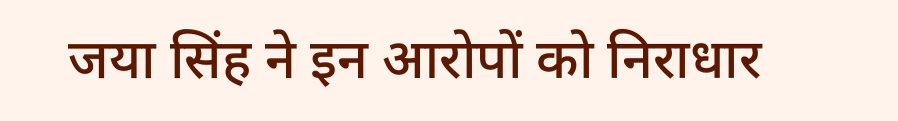जया सिंह ने इन आरोपों को निराधार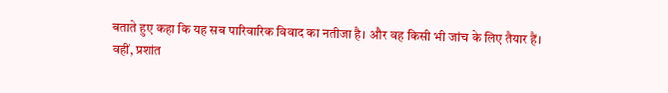बताते हुए कहा कि यह सब पारिवारिक विवाद का नतीजा है। और वह किसी भी जांच के लिए तैयार हैं।
वहीं, प्रशांत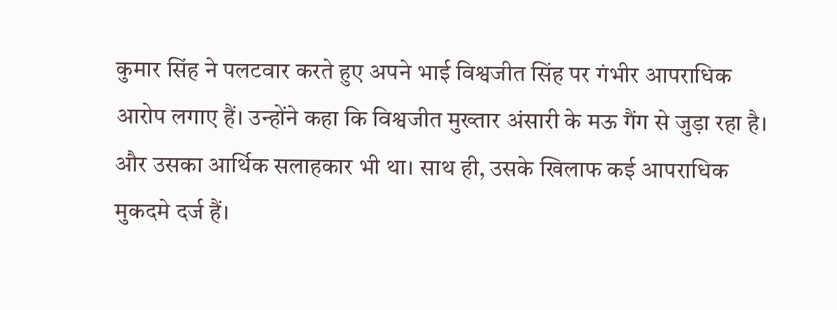कुमार सिंह ने पलटवार करते हुए अपने भाई विश्वजीत सिंह पर गंभीर आपराधिक आरोप लगाए हैं। उन्होंने कहा कि विश्वजीत मुख्तार अंसारी के मऊ गैंग से जुड़ा रहा है। और उसका आर्थिक सलाहकार भी था। साथ ही, उसके खिलाफ कई आपराधिक मुकदमे दर्ज हैं।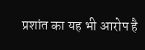प्रशांत का यह भी आरोप है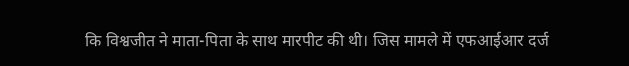कि विश्वजीत ने माता-पिता के साथ मारपीट की थी। जिस मामले में एफआईआर दर्ज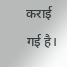कराई गई है।